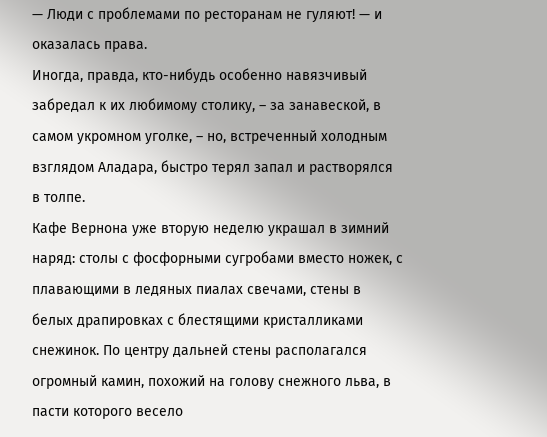— Люди с проблемами по ресторанам не гуляют! — и оказалась права.
Иногда, правда, кто-нибудь особенно навязчивый забредал к их любимому столику, – за занавеской, в самом укромном уголке, – но, встреченный холодным взглядом Аладара, быстро терял запал и растворялся в толпе.
Кафе Вернона уже вторую неделю украшал в зимний наряд: столы с фосфорными сугробами вместо ножек, с плавающими в ледяных пиалах свечами, стены в белых драпировках с блестящими кристалликами снежинок. По центру дальней стены располагался огромный камин, похожий на голову снежного льва, в пасти которого весело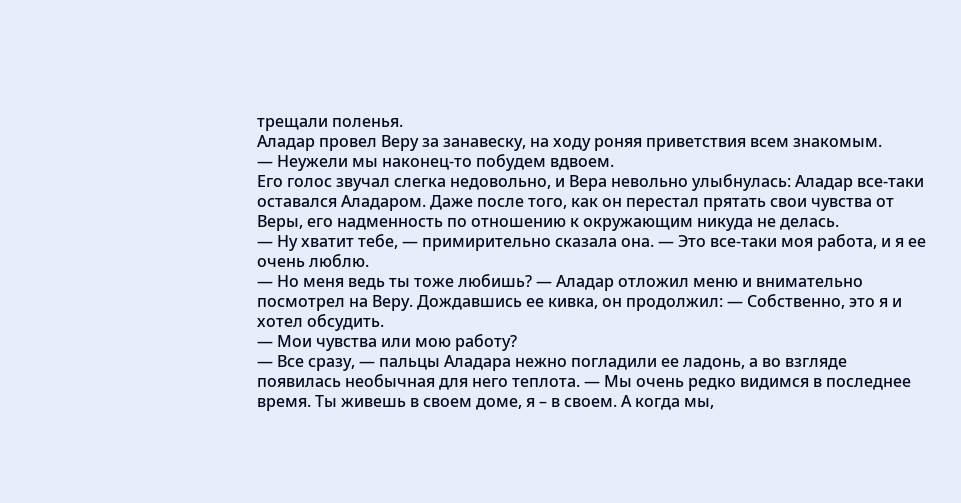трещали поленья.
Аладар провел Веру за занавеску, на ходу роняя приветствия всем знакомым.
— Неужели мы наконец-то побудем вдвоем.
Его голос звучал слегка недовольно, и Вера невольно улыбнулась: Аладар все-таки оставался Аладаром. Даже после того, как он перестал прятать свои чувства от Веры, его надменность по отношению к окружающим никуда не делась.
— Ну хватит тебе, — примирительно сказала она. — Это все-таки моя работа, и я ее очень люблю.
— Но меня ведь ты тоже любишь? — Аладар отложил меню и внимательно посмотрел на Веру. Дождавшись ее кивка, он продолжил: — Собственно, это я и хотел обсудить.
— Мои чувства или мою работу?
— Все сразу, — пальцы Аладара нежно погладили ее ладонь, а во взгляде появилась необычная для него теплота. — Мы очень редко видимся в последнее время. Ты живешь в своем доме, я – в своем. А когда мы,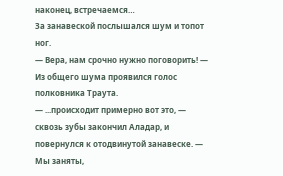наконец, встречаемся…
За занавеской послышался шум и топот ног.
— Вера, нам срочно нужно поговорить! — Из общего шума проявился голос полковника Траута.
— ...происходит примерно вот это, — сквозь зубы закончил Аладар, и повернулся к отодвинутой занавеске. — Мы заняты,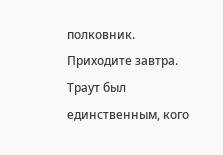полковник. Приходите завтра.
Траут был единственным, кого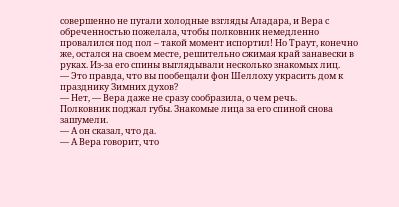совершенно не пугали холодные взгляды Аладара, и Вера с обреченностью пожелала, чтобы полковник немедленно провалился под пол – такой момент испортил! Но Траут, конечно же, остался на своем месте, решительно сжимая край занавески в руках. Из-за его спины выглядывали несколько знакомых лиц.
— Это правда, что вы пообещали фон Шеллоху украсить дом к празднику Зимних духов?
— Нет, — Вера даже не сразу сообразила, о чем речь.
Полковник поджал губы. Знакомые лица за его спиной снова зашумели.
— А он сказал, что да.
— А Вера говорит, что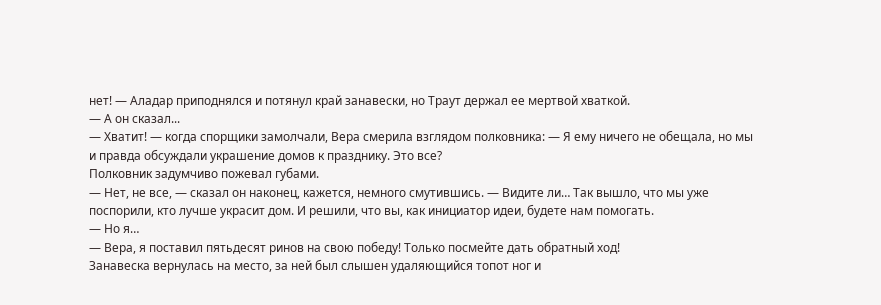нет! — Аладар приподнялся и потянул край занавески, но Траут держал ее мертвой хваткой.
— А он сказал...
— Хватит! — когда спорщики замолчали, Вера смерила взглядом полковника: — Я ему ничего не обещала, но мы и правда обсуждали украшение домов к празднику. Это все?
Полковник задумчиво пожевал губами.
— Нет, не все, — сказал он наконец, кажется, немного смутившись. — Видите ли… Так вышло, что мы уже поспорили, кто лучше украсит дом. И решили, что вы, как инициатор идеи, будете нам помогать.
— Но я…
— Вера, я поставил пятьдесят ринов на свою победу! Только посмейте дать обратный ход!
Занавеска вернулась на место, за ней был слышен удаляющийся топот ног и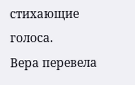стихающие голоса.
Вера перевела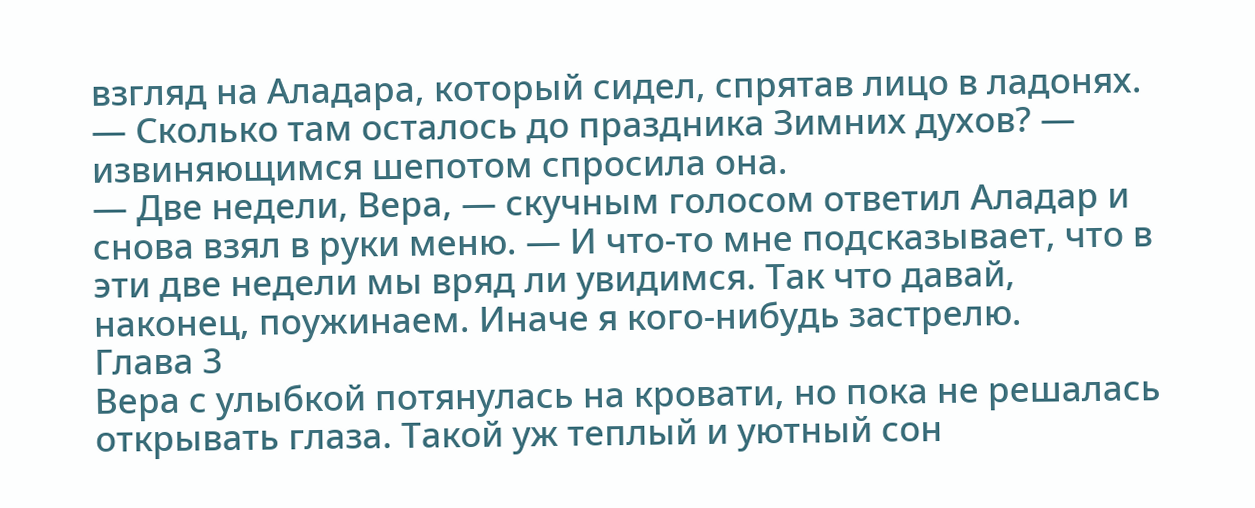взгляд на Аладара, который сидел, спрятав лицо в ладонях.
— Сколько там осталось до праздника Зимних духов? — извиняющимся шепотом спросила она.
— Две недели, Вера, — скучным голосом ответил Аладар и снова взял в руки меню. — И что-то мне подсказывает, что в эти две недели мы вряд ли увидимся. Так что давай, наконец, поужинаем. Иначе я кого-нибудь застрелю.
Глава 3
Вера с улыбкой потянулась на кровати, но пока не решалась открывать глаза. Такой уж теплый и уютный сон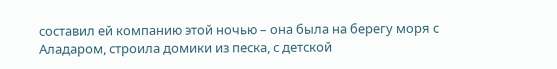составил ей компанию этой ночью – она была на берегу моря с Аладаром, строила домики из песка, с детской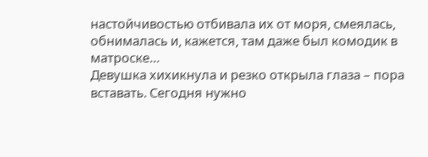настойчивостью отбивала их от моря, смеялась, обнималась и, кажется, там даже был комодик в матроске…
Девушка хихикнула и резко открыла глаза – пора вставать. Сегодня нужно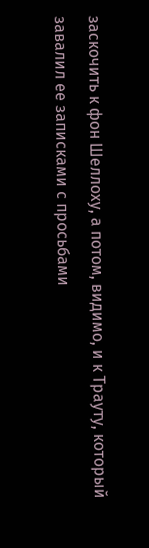заскочить к фон Шеллоху, а потом, видимо, и к Трауту, который завалил ее записками с просьбами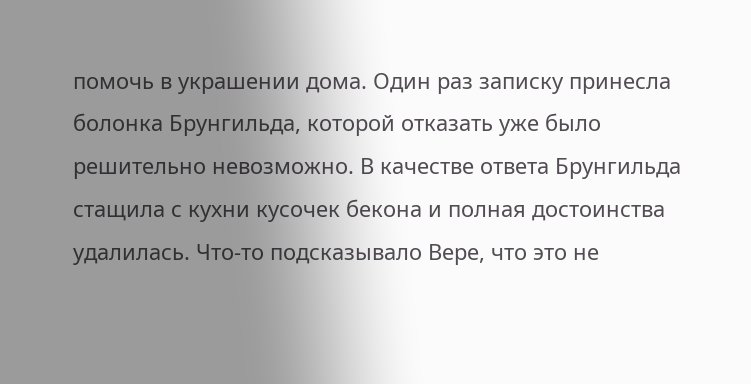помочь в украшении дома. Один раз записку принесла болонка Брунгильда, которой отказать уже было решительно невозможно. В качестве ответа Брунгильда стащила с кухни кусочек бекона и полная достоинства удалилась. Что-то подсказывало Вере, что это не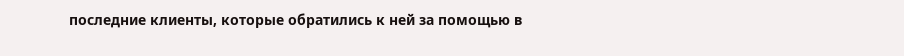последние клиенты, которые обратились к ней за помощью в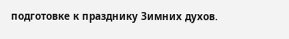подготовке к празднику Зимних духов.